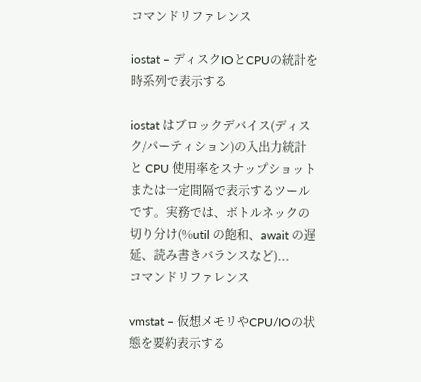コマンドリファレンス

iostat – ディスクIOとCPUの統計を時系列で表示する

iostat はブロックデバイス(ディスク/パーティション)の入出力統計と CPU 使用率をスナップショットまたは一定間隔で表示するツールです。実務では、ボトルネックの切り分け(%util の飽和、await の遅延、読み書きバランスなど)...
コマンドリファレンス

vmstat – 仮想メモリやCPU/IOの状態を要約表示する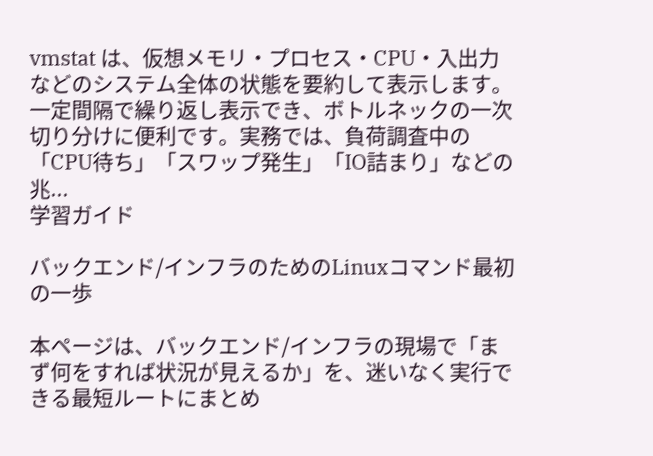vmstat は、仮想メモリ・プロセス・CPU・入出力などのシステム全体の状態を要約して表示します。一定間隔で繰り返し表示でき、ボトルネックの一次切り分けに便利です。実務では、負荷調査中の「CPU待ち」「スワップ発生」「IO詰まり」などの兆...
学習ガイド

バックエンド/インフラのためのLinuxコマンド最初の一歩

本ページは、バックエンド/インフラの現場で「まず何をすれば状況が見えるか」を、迷いなく実行できる最短ルートにまとめ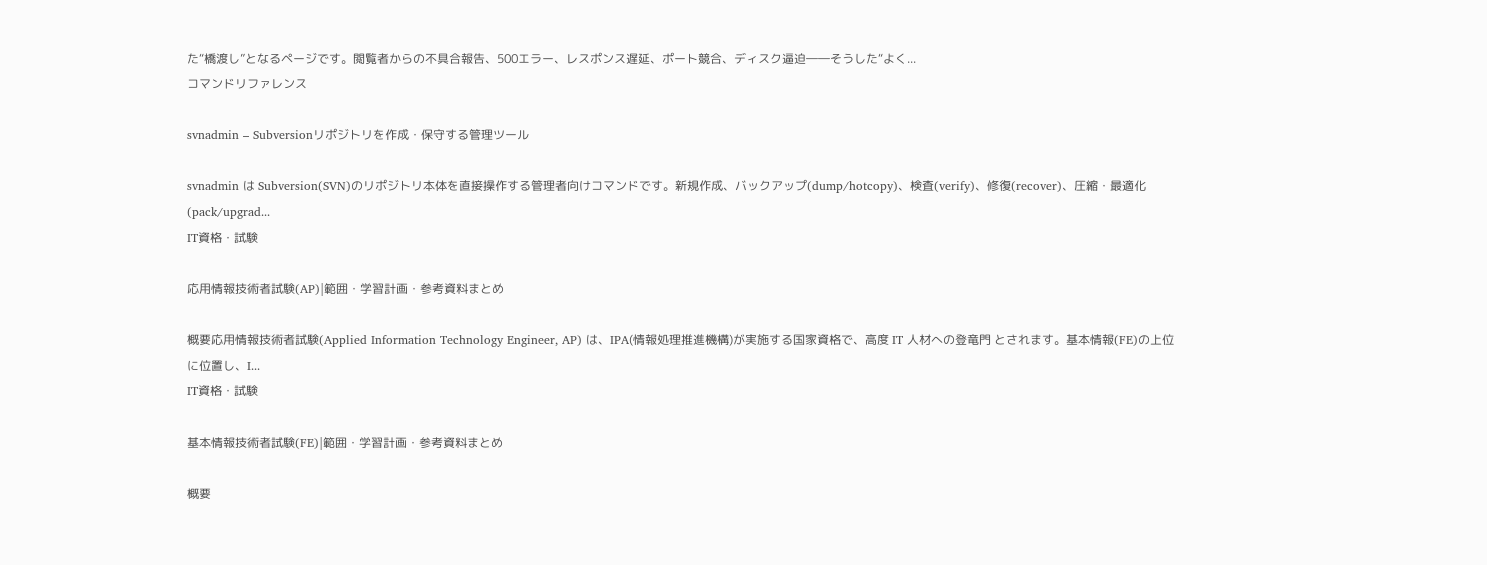た“橋渡し”となるページです。閲覧者からの不具合報告、500エラー、レスポンス遅延、ポート競合、ディスク逼迫――そうした“よく...
コマンドリファレンス

svnadmin – Subversionリポジトリを作成・保守する管理ツール

svnadmin は Subversion(SVN)のリポジトリ本体を直接操作する管理者向けコマンドです。新規作成、バックアップ(dump/hotcopy)、検査(verify)、修復(recover)、圧縮・最適化(pack/upgrad...
IT資格・試験

応用情報技術者試験(AP)|範囲・学習計画・参考資料まとめ

概要応用情報技術者試験(Applied Information Technology Engineer, AP) は、IPA(情報処理推進機構)が実施する国家資格で、高度 IT 人材への登竜門 とされます。基本情報(FE)の上位に位置し、I...
IT資格・試験

基本情報技術者試験(FE)|範囲・学習計画・参考資料まとめ

概要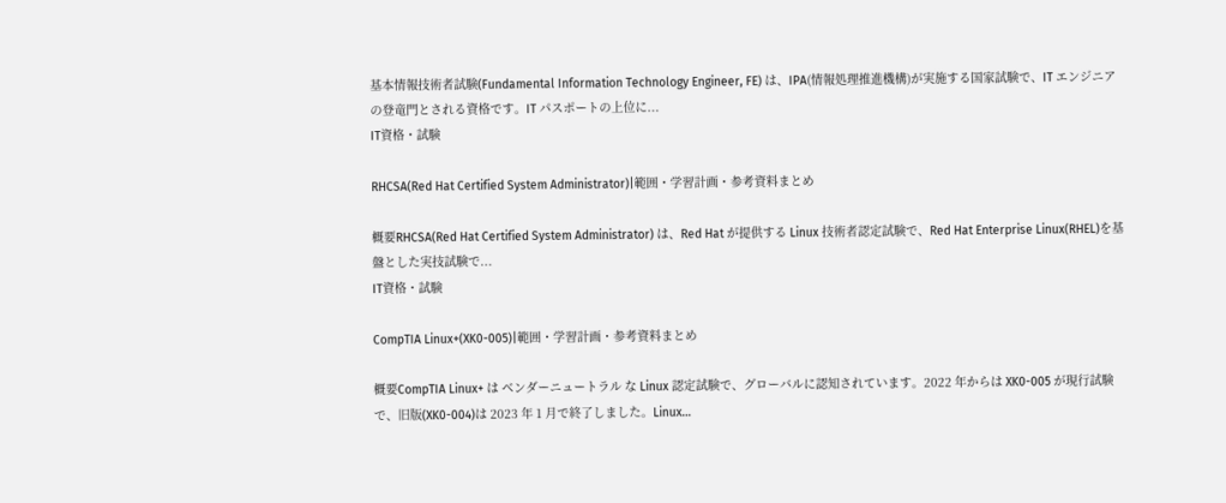基本情報技術者試験(Fundamental Information Technology Engineer, FE) は、IPA(情報処理推進機構)が実施する国家試験で、IT エンジニアの登竜門とされる資格です。IT パスポートの上位に...
IT資格・試験

RHCSA(Red Hat Certified System Administrator)|範囲・学習計画・参考資料まとめ

概要RHCSA(Red Hat Certified System Administrator) は、Red Hat が提供する Linux 技術者認定試験で、Red Hat Enterprise Linux(RHEL)を基盤とした実技試験で...
IT資格・試験

CompTIA Linux+(XK0-005)|範囲・学習計画・参考資料まとめ

概要CompTIA Linux+ は ベンダーニュートラル な Linux 認定試験で、グローバルに認知されています。2022 年からは XK0-005 が現行試験で、旧版(XK0-004)は 2023 年 1 月で終了しました。Linux...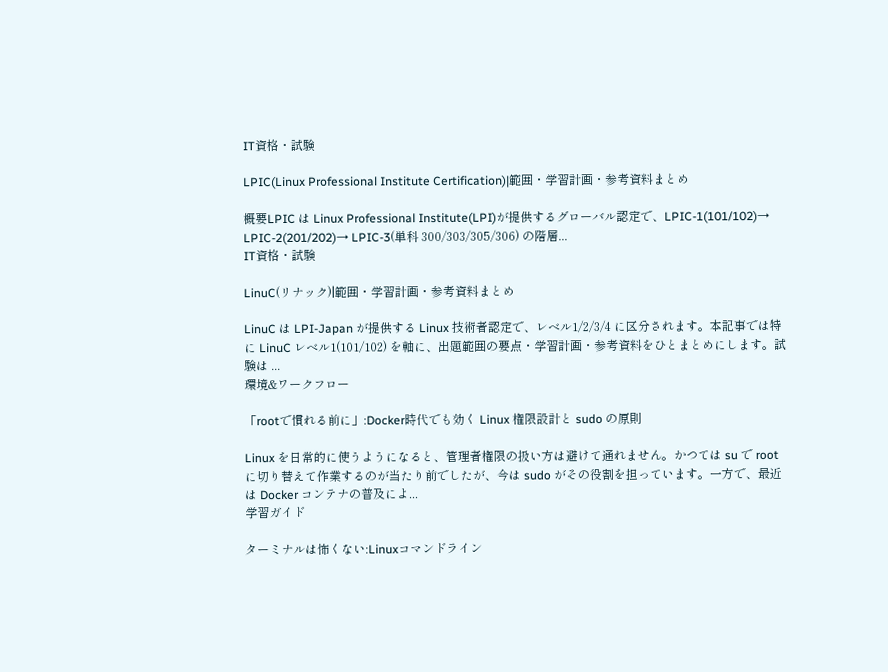IT資格・試験

LPIC(Linux Professional Institute Certification)|範囲・学習計画・参考資料まとめ

概要LPIC は Linux Professional Institute(LPI)が提供するグローバル認定で、LPIC-1(101/102)→ LPIC-2(201/202)→ LPIC-3(単科 300/303/305/306) の階層...
IT資格・試験

LinuC(リナック)|範囲・学習計画・参考資料まとめ

LinuC は LPI-Japan が提供する Linux 技術者認定で、レベル1/2/3/4 に区分されます。本記事では特に LinuC レベル1(101/102) を軸に、出題範囲の要点・学習計画・参考資料をひとまとめにします。試験は ...
環境&ワークフロー

「rootで慣れる前に」:Docker時代でも効く Linux 権限設計と sudo の原則

Linux を日常的に使うようになると、管理者権限の扱い方は避けて通れません。かつては su で root に切り替えて作業するのが当たり前でしたが、今は sudo がその役割を担っています。一方で、最近は Docker コンテナの普及によ...
学習ガイド

ターミナルは怖くない:Linuxコマンドライン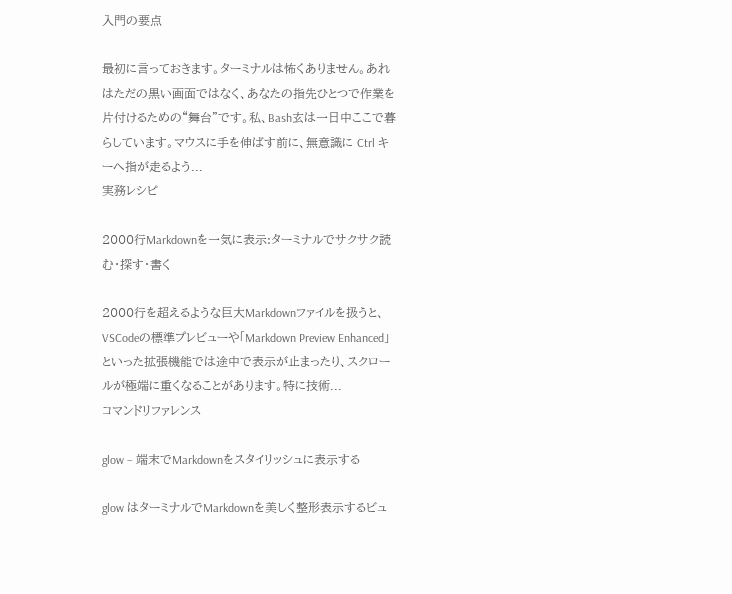入門の要点

最初に言っておきます。ターミナルは怖くありません。あれはただの黒い画面ではなく、あなたの指先ひとつで作業を片付けるための“舞台”です。私、Bash玄は一日中ここで暮らしています。マウスに手を伸ばす前に、無意識に Ctrl キーへ指が走るよう...
実務レシピ

2000行Markdownを一気に表示:ターミナルでサクサク読む・探す・書く

2000行を超えるような巨大Markdownファイルを扱うと、VSCodeの標準プレビューや「Markdown Preview Enhanced」といった拡張機能では途中で表示が止まったり、スクロールが極端に重くなることがあります。特に技術...
コマンドリファレンス

glow – 端末でMarkdownをスタイリッシュに表示する

glow はターミナルでMarkdownを美しく整形表示するビュ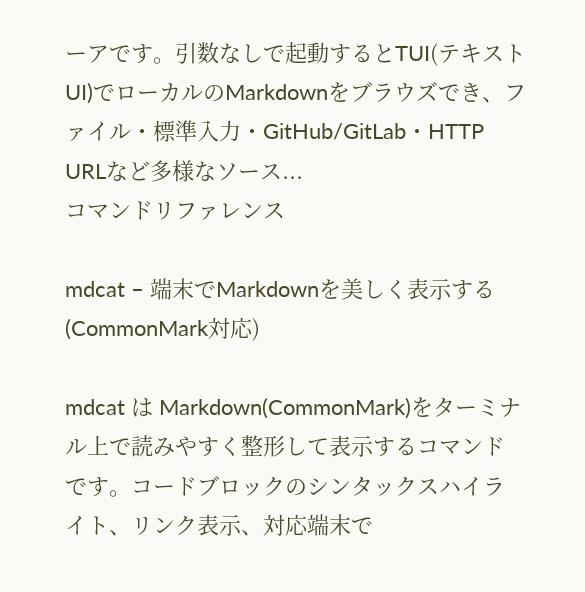ーアです。引数なしで起動するとTUI(テキストUI)でローカルのMarkdownをブラウズでき、ファイル・標準入力・GitHub/GitLab・HTTP URLなど多様なソース...
コマンドリファレンス

mdcat – 端末でMarkdownを美しく表示する(CommonMark対応)

mdcat は Markdown(CommonMark)をターミナル上で読みやすく整形して表示するコマンドです。コードブロックのシンタックスハイライト、リンク表示、対応端末で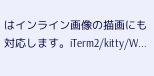はインライン画像の描画にも対応します。iTerm2/kitty/W...